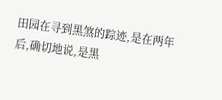田园在寻到黑煞的踪迹,是在两年后,确切地说,是黑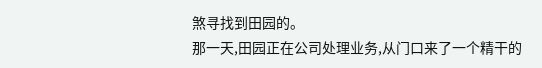煞寻找到田园的。
那一天,田园正在公司处理业务,从门口来了一个精干的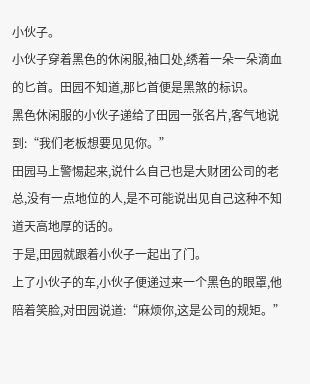小伙子。
小伙子穿着黑色的休闲服,袖口处,绣着一朵一朵滴血的匕首。田园不知道,那匕首便是黑煞的标识。
黑色休闲服的小伙子递给了田园一张名片,客气地说到:“我们老板想要见见你。”
田园马上警惕起来,说什么自己也是大财团公司的老总,没有一点地位的人,是不可能说出见自己这种不知道天高地厚的话的。
于是,田园就跟着小伙子一起出了门。
上了小伙子的车,小伙子便递过来一个黑色的眼罩,他陪着笑脸,对田园说道:“麻烦你,这是公司的规矩。”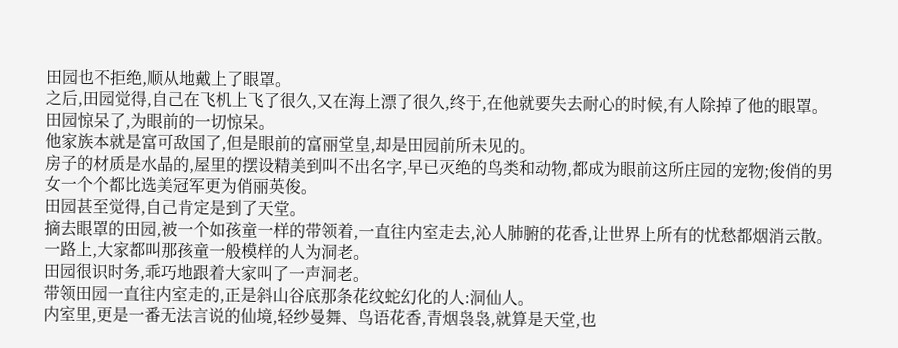田园也不拒绝,顺从地戴上了眼罩。
之后,田园觉得,自己在飞机上飞了很久,又在海上漂了很久,终于,在他就要失去耐心的时候,有人除掉了他的眼罩。
田园惊呆了,为眼前的一切惊呆。
他家族本就是富可敌国了,但是眼前的富丽堂皇,却是田园前所未见的。
房子的材质是水晶的,屋里的摆设精美到叫不出名字,早已灭绝的鸟类和动物,都成为眼前这所庄园的宠物;俊俏的男女一个个都比选美冠军更为俏丽英俊。
田园甚至觉得,自己肯定是到了天堂。
摘去眼罩的田园,被一个如孩童一样的带领着,一直往内室走去,沁人肺腑的花香,让世界上所有的忧愁都烟消云散。
一路上,大家都叫那孩童一般模样的人为洞老。
田园很识时务,乖巧地跟着大家叫了一声洞老。
带领田园一直往内室走的,正是斜山谷底那条花纹蛇幻化的人:洞仙人。
内室里,更是一番无法言说的仙境,轻纱曼舞、鸟语花香,青烟袅袅,就算是天堂,也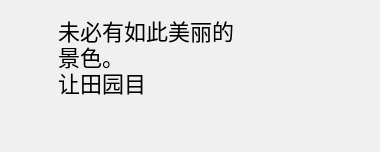未必有如此美丽的景色。
让田园目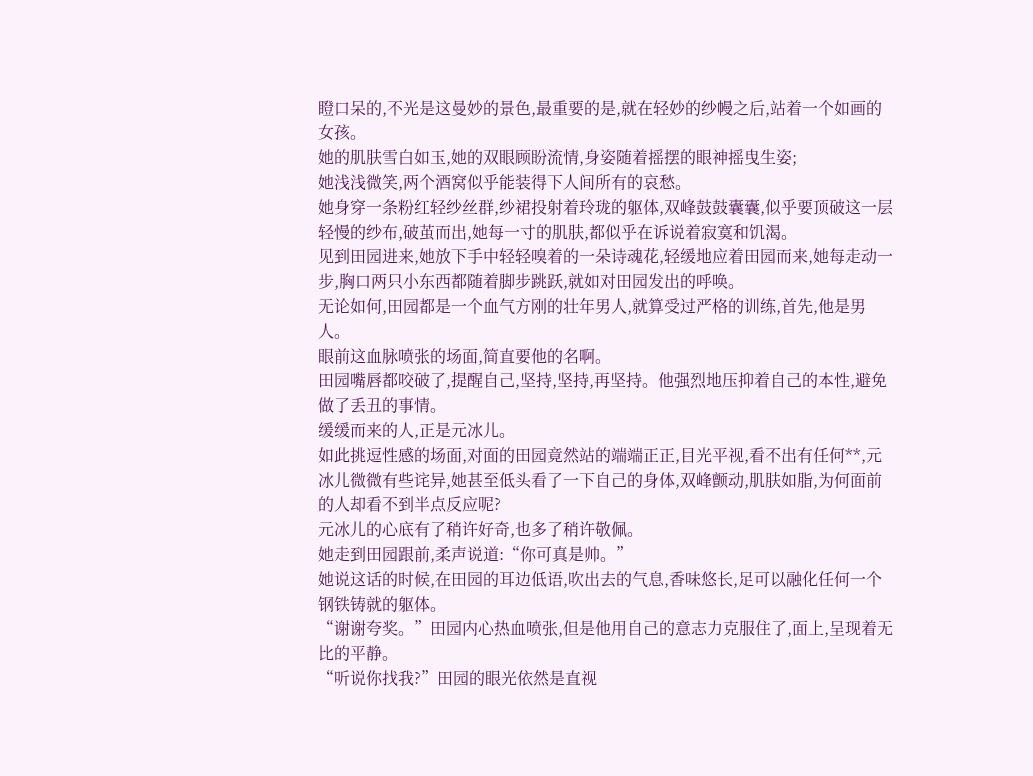瞪口呆的,不光是这曼妙的景色,最重要的是,就在轻妙的纱幔之后,站着一个如画的女孩。
她的肌肤雪白如玉,她的双眼顾盼流情,身姿随着摇摆的眼神摇曳生姿;
她浅浅微笑,两个酒窝似乎能装得下人间所有的哀愁。
她身穿一条粉红轻纱丝群,纱裙投射着玲珑的躯体,双峰鼓鼓囊囊,似乎要顶破这一层轻慢的纱布,破茧而出,她每一寸的肌肤,都似乎在诉说着寂寞和饥渴。
见到田园进来,她放下手中轻轻嗅着的一朵诗魂花,轻缓地应着田园而来,她每走动一步,胸口两只小东西都随着脚步跳跃,就如对田园发出的呼唤。
无论如何,田园都是一个血气方刚的壮年男人,就算受过严格的训练,首先,他是男人。
眼前这血脉喷张的场面,简直要他的名啊。
田园嘴唇都咬破了,提醒自己,坚持,坚持,再坚持。他强烈地压抑着自己的本性,避免做了丢丑的事情。
缓缓而来的人,正是元冰儿。
如此挑逗性感的场面,对面的田园竟然站的端端正正,目光平视,看不出有任何**,元冰儿微微有些诧异,她甚至低头看了一下自己的身体,双峰颤动,肌肤如脂,为何面前的人却看不到半点反应呢?
元冰儿的心底有了稍许好奇,也多了稍许敬佩。
她走到田园跟前,柔声说道:“你可真是帅。”
她说这话的时候,在田园的耳边低语,吹出去的气息,香味悠长,足可以融化任何一个钢铁铸就的躯体。
“谢谢夸奖。”田园内心热血喷张,但是他用自己的意志力克服住了,面上,呈现着无比的平静。
“听说你找我?”田园的眼光依然是直视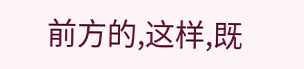前方的,这样,既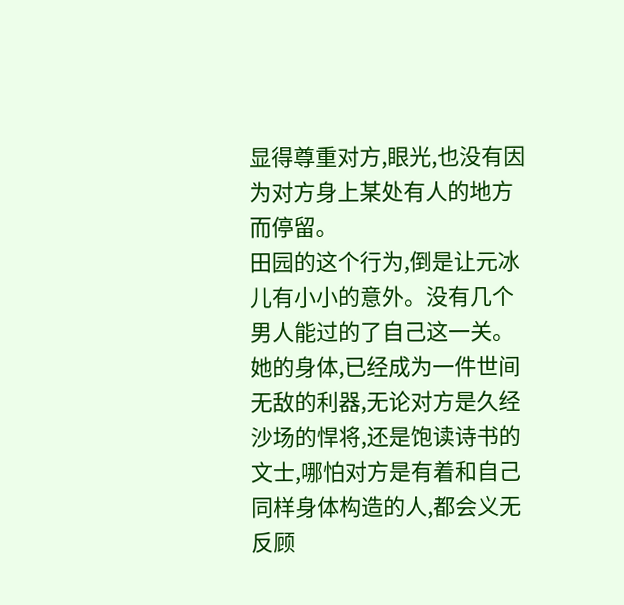显得尊重对方,眼光,也没有因为对方身上某处有人的地方而停留。
田园的这个行为,倒是让元冰儿有小小的意外。没有几个男人能过的了自己这一关。她的身体,已经成为一件世间无敌的利器,无论对方是久经沙场的悍将,还是饱读诗书的文士,哪怕对方是有着和自己同样身体构造的人,都会义无反顾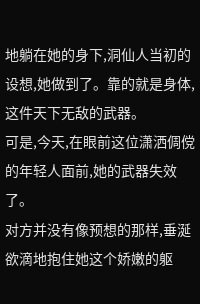地躺在她的身下,洞仙人当初的设想,她做到了。靠的就是身体,这件天下无敌的武器。
可是,今天,在眼前这位潇洒倜傥的年轻人面前,她的武器失效了。
对方并没有像预想的那样,垂涎欲滴地抱住她这个娇嫩的躯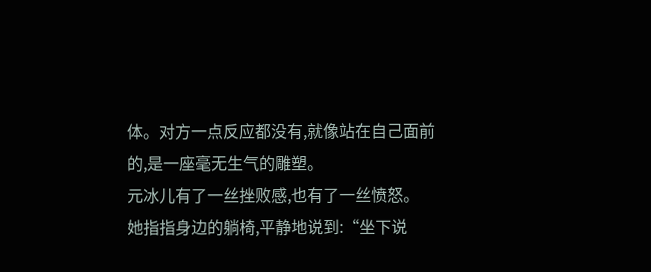体。对方一点反应都没有,就像站在自己面前的,是一座毫无生气的雕塑。
元冰儿有了一丝挫败感,也有了一丝愤怒。
她指指身边的躺椅,平静地说到:“坐下说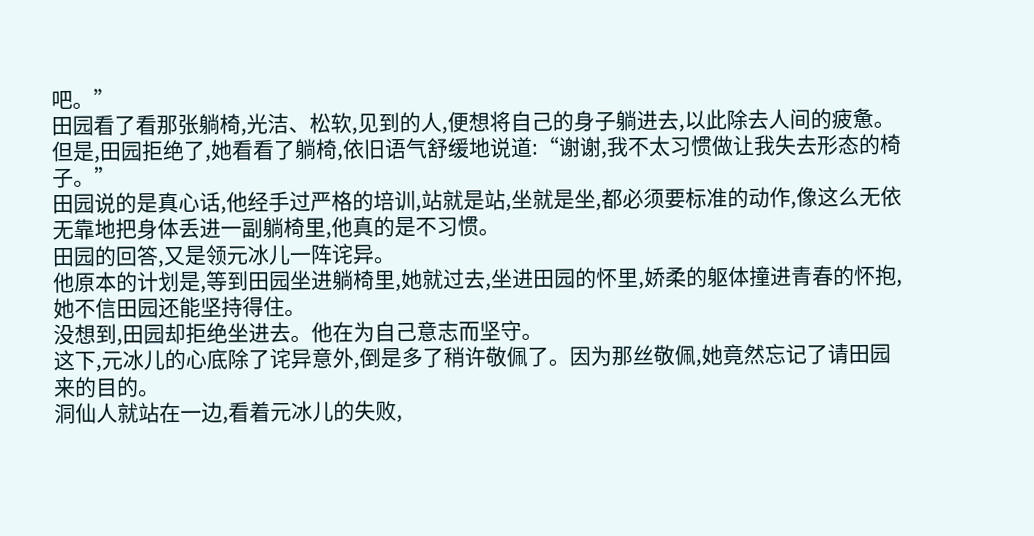吧。”
田园看了看那张躺椅,光洁、松软,见到的人,便想将自己的身子躺进去,以此除去人间的疲惫。
但是,田园拒绝了,她看看了躺椅,依旧语气舒缓地说道:“谢谢,我不太习惯做让我失去形态的椅子。”
田园说的是真心话,他经手过严格的培训,站就是站,坐就是坐,都必须要标准的动作,像这么无依无靠地把身体丢进一副躺椅里,他真的是不习惯。
田园的回答,又是领元冰儿一阵诧异。
他原本的计划是,等到田园坐进躺椅里,她就过去,坐进田园的怀里,娇柔的躯体撞进青春的怀抱,她不信田园还能坚持得住。
没想到,田园却拒绝坐进去。他在为自己意志而坚守。
这下,元冰儿的心底除了诧异意外,倒是多了稍许敬佩了。因为那丝敬佩,她竟然忘记了请田园来的目的。
洞仙人就站在一边,看着元冰儿的失败,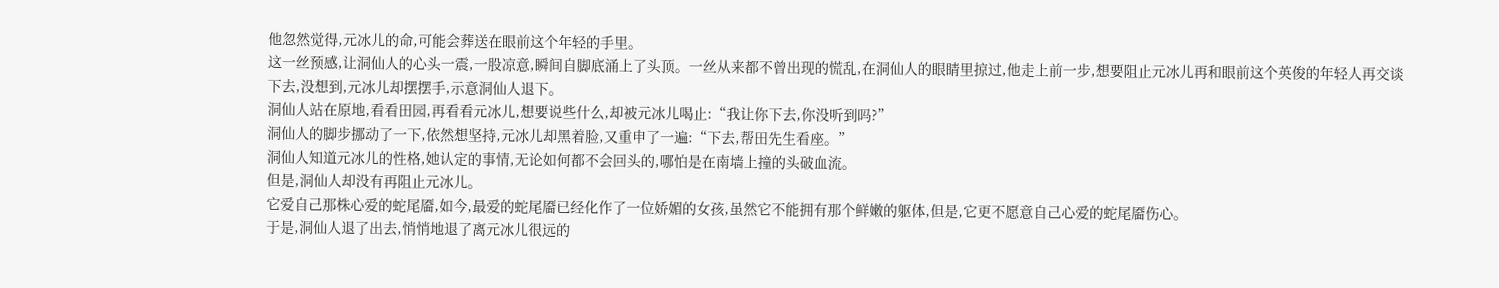他忽然觉得,元冰儿的命,可能会葬送在眼前这个年轻的手里。
这一丝预感,让洞仙人的心头一震,一股凉意,瞬间自脚底涌上了头顶。一丝从来都不曾出现的慌乱,在洞仙人的眼睛里掠过,他走上前一步,想要阻止元冰儿再和眼前这个英俊的年轻人再交谈下去,没想到,元冰儿却摆摆手,示意洞仙人退下。
洞仙人站在原地,看看田园,再看看元冰儿,想要说些什么,却被元冰儿喝止:“我让你下去,你没听到吗?”
洞仙人的脚步挪动了一下,依然想坚持,元冰儿却黑着脸,又重申了一遍:“下去,帮田先生看座。”
洞仙人知道元冰儿的性格,她认定的事情,无论如何都不会回头的,哪怕是在南墙上撞的头破血流。
但是,洞仙人却没有再阻止元冰儿。
它爱自己那株心爱的蛇尾靥,如今,最爱的蛇尾靥已经化作了一位娇媚的女孩,虽然它不能拥有那个鲜嫩的躯体,但是,它更不愿意自己心爱的蛇尾靥伤心。
于是,洞仙人退了出去,悄悄地退了离元冰儿很远的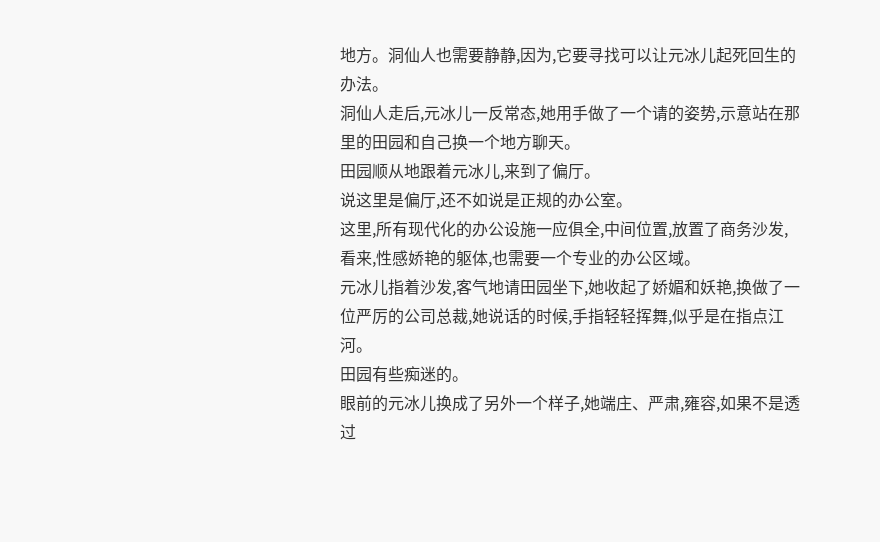地方。洞仙人也需要静静,因为,它要寻找可以让元冰儿起死回生的办法。
洞仙人走后,元冰儿一反常态,她用手做了一个请的姿势,示意站在那里的田园和自己换一个地方聊天。
田园顺从地跟着元冰儿,来到了偏厅。
说这里是偏厅,还不如说是正规的办公室。
这里,所有现代化的办公设施一应俱全,中间位置,放置了商务沙发,看来,性感娇艳的躯体,也需要一个专业的办公区域。
元冰儿指着沙发,客气地请田园坐下,她收起了娇媚和妖艳,换做了一位严厉的公司总裁,她说话的时候,手指轻轻挥舞,似乎是在指点江河。
田园有些痴迷的。
眼前的元冰儿换成了另外一个样子,她端庄、严肃,雍容,如果不是透过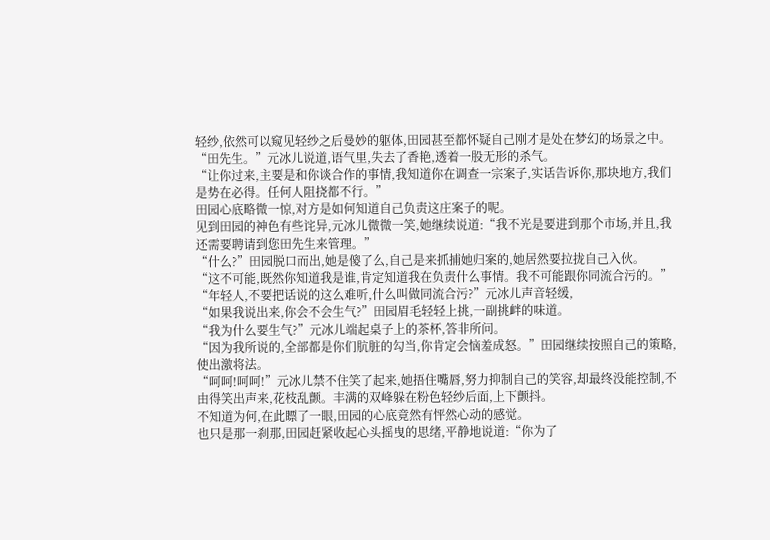轻纱,依然可以窥见轻纱之后曼妙的躯体,田园甚至都怀疑自己刚才是处在梦幻的场景之中。
“田先生。”元冰儿说道,语气里,失去了香艳,透着一股无形的杀气。
“让你过来,主要是和你谈合作的事情,我知道你在调查一宗案子,实话告诉你,那块地方,我们是势在必得。任何人阻挠都不行。”
田园心底略微一惊,对方是如何知道自己负责这庄案子的呢。
见到田园的神色有些诧异,元冰儿微微一笑,她继续说道:“我不光是要进到那个市场,并且,我还需要聘请到您田先生来管理。”
“什么?”田园脱口而出,她是傻了么,自己是来抓捕她归案的,她居然要拉拢自己入伙。
“这不可能,既然你知道我是谁,肯定知道我在负责什么事情。我不可能跟你同流合污的。”
“年轻人,不要把话说的这么难听,什么叫做同流合污?”元冰儿声音轻缓,
“如果我说出来,你会不会生气?”田园眉毛轻轻上挑,一副挑衅的味道。
“我为什么要生气?”元冰儿端起桌子上的茶杯,答非所问。
“因为我所说的,全部都是你们肮脏的勾当,你肯定会恼羞成怒。”田园继续按照自己的策略,使出激将法。
“呵呵!呵呵!”元冰儿禁不住笑了起来,她捂住嘴唇,努力抑制自己的笑容,却最终没能控制,不由得笑出声来,花枝乱颤。丰满的双峰躲在粉色轻纱后面,上下颤抖。
不知道为何,在此瞟了一眼,田园的心底竟然有怦然心动的感觉。
也只是那一刹那,田园赶紧收起心头摇曳的思绪,平静地说道:“你为了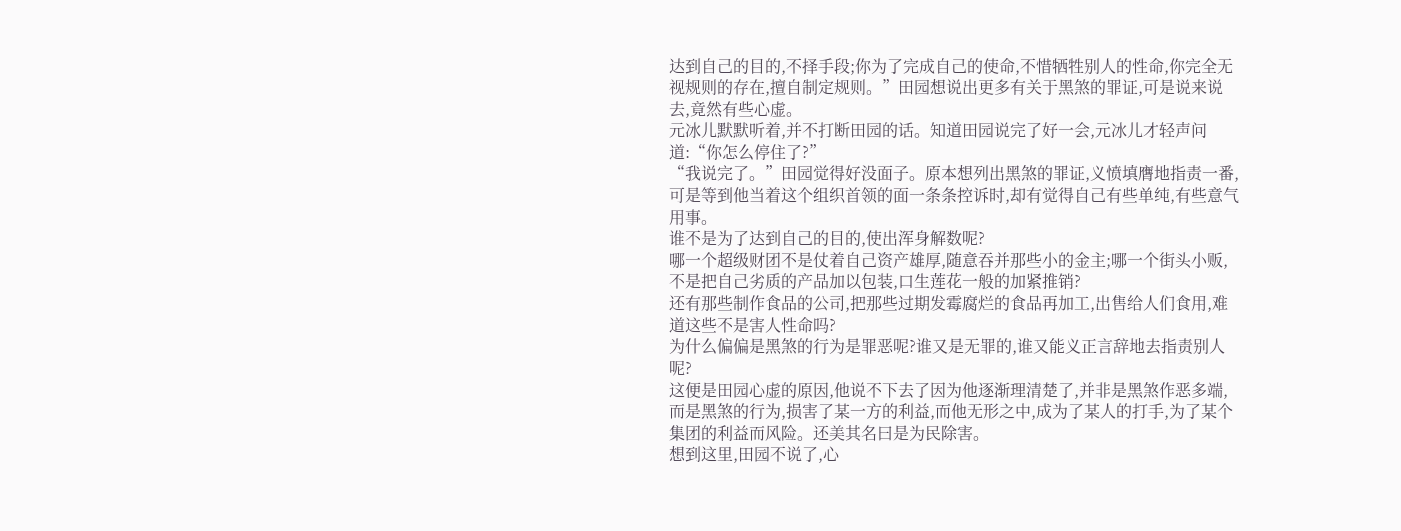达到自己的目的,不择手段;你为了完成自己的使命,不惜牺牲别人的性命,你完全无视规则的存在,擅自制定规则。”田园想说出更多有关于黑煞的罪证,可是说来说去,竟然有些心虚。
元冰儿默默听着,并不打断田园的话。知道田园说完了好一会,元冰儿才轻声问道:“你怎么停住了?”
“我说完了。”田园觉得好没面子。原本想列出黑煞的罪证,义愤填膺地指责一番,可是等到他当着这个组织首领的面一条条控诉时,却有觉得自己有些单纯,有些意气用事。
谁不是为了达到自己的目的,使出浑身解数呢?
哪一个超级财团不是仗着自己资产雄厚,随意吞并那些小的金主;哪一个街头小贩,不是把自己劣质的产品加以包装,口生莲花一般的加紧推销?
还有那些制作食品的公司,把那些过期发霉腐烂的食品再加工,出售给人们食用,难道这些不是害人性命吗?
为什么偏偏是黑煞的行为是罪恶呢?谁又是无罪的,谁又能义正言辞地去指责别人呢?
这便是田园心虚的原因,他说不下去了因为他逐渐理清楚了,并非是黑煞作恶多端,而是黑煞的行为,损害了某一方的利益,而他无形之中,成为了某人的打手,为了某个集团的利益而风险。还美其名曰是为民除害。
想到这里,田园不说了,心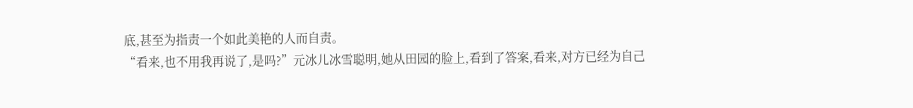底,甚至为指责一个如此美艳的人而自责。
“看来,也不用我再说了,是吗?”元冰儿冰雪聪明,她从田园的脸上,看到了答案,看来,对方已经为自己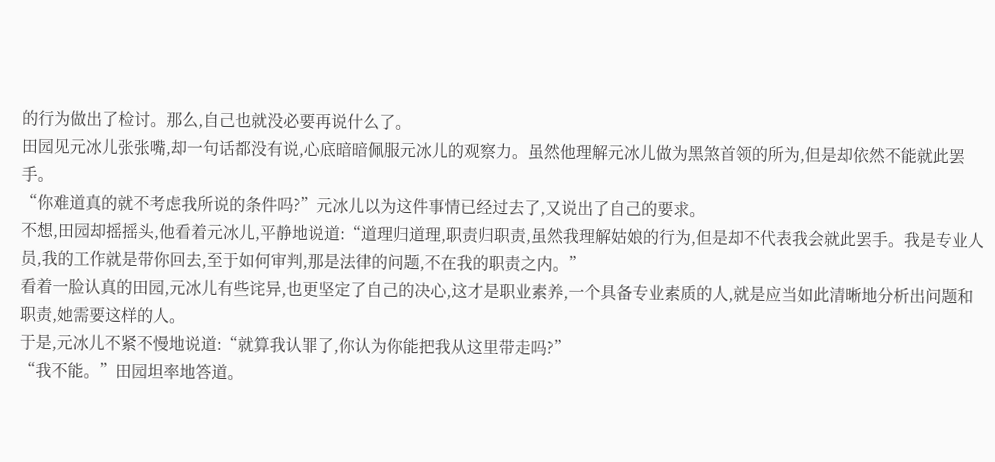的行为做出了检讨。那么,自己也就没必要再说什么了。
田园见元冰儿张张嘴,却一句话都没有说,心底暗暗佩服元冰儿的观察力。虽然他理解元冰儿做为黑煞首领的所为,但是却依然不能就此罢手。
“你难道真的就不考虑我所说的条件吗?”元冰儿以为这件事情已经过去了,又说出了自己的要求。
不想,田园却摇摇头,他看着元冰儿,平静地说道:“道理归道理,职责归职责,虽然我理解姑娘的行为,但是却不代表我会就此罢手。我是专业人员,我的工作就是带你回去,至于如何审判,那是法律的问题,不在我的职责之内。”
看着一脸认真的田园,元冰儿有些诧异,也更坚定了自己的决心,这才是职业素养,一个具备专业素质的人,就是应当如此清晰地分析出问题和职责,她需要这样的人。
于是,元冰儿不紧不慢地说道:“就算我认罪了,你认为你能把我从这里带走吗?”
“我不能。”田园坦率地答道。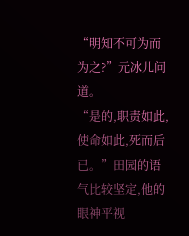“明知不可为而为之?”元冰儿问道。
“是的,职责如此,使命如此,死而后已。”田园的语气比较坚定,他的眼神平视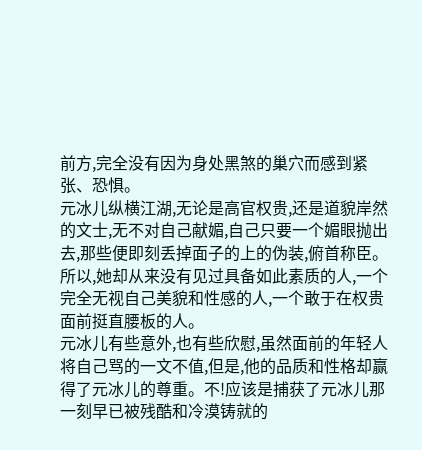前方,完全没有因为身处黑煞的巢穴而感到紧张、恐惧。
元冰儿纵横江湖,无论是高官权贵,还是道貌岸然的文士,无不对自己献媚,自己只要一个媚眼抛出去,那些便即刻丢掉面子的上的伪装,俯首称臣。
所以,她却从来没有见过具备如此素质的人,一个完全无视自己美貌和性感的人,一个敢于在权贵面前挺直腰板的人。
元冰儿有些意外,也有些欣慰,虽然面前的年轻人将自己骂的一文不值,但是,他的品质和性格却赢得了元冰儿的尊重。不!应该是捕获了元冰儿那一刻早已被残酷和冷漠铸就的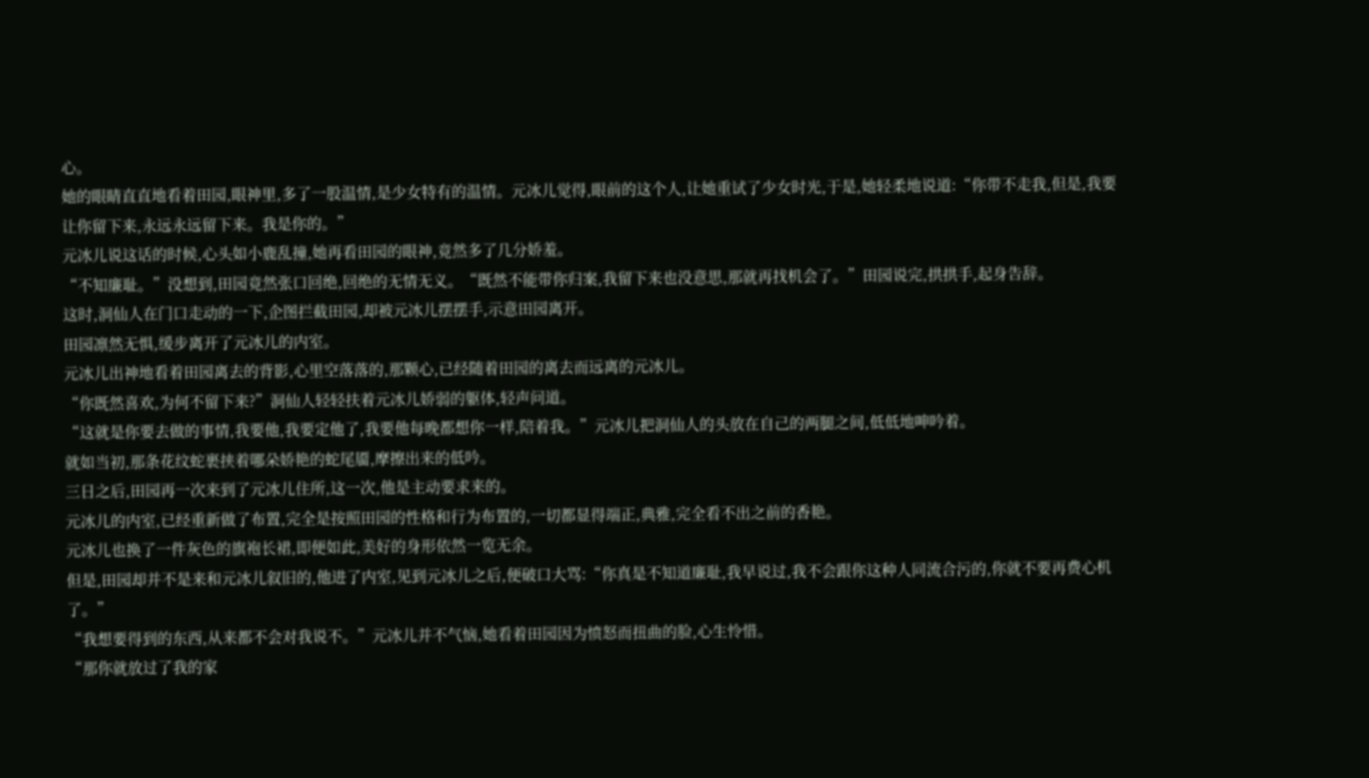心。
她的眼睛直直地看着田园,眼神里,多了一股温情,是少女特有的温情。元冰儿觉得,眼前的这个人,让她重试了少女时光,于是,她轻柔地说道:“你带不走我,但是,我要让你留下来,永远永远留下来。我是你的。”
元冰儿说这话的时候,心头如小鹿乱撞,她再看田园的眼神,竟然多了几分娇羞。
“不知廉耻。”没想到,田园竟然张口回绝,回绝的无情无义。“既然不能带你归案,我留下来也没意思,那就再找机会了。”田园说完,拱拱手,起身告辞。
这时,洞仙人在门口走动的一下,企图拦截田园,却被元冰儿摆摆手,示意田园离开。
田园凛然无惧,缓步离开了元冰儿的内室。
元冰儿出神地看着田园离去的背影,心里空落落的,那颗心,已经随着田园的离去而远离的元冰儿。
“你既然喜欢,为何不留下来?”洞仙人轻轻扶着元冰儿娇弱的躯体,轻声问道。
“这就是你要去做的事情,我要他,我要定他了,我要他每晚都想你一样,陪着我。”元冰儿把洞仙人的头放在自己的两腿之间,低低地呻吟着。
就如当初,那条花纹蛇裹挟着哪朵娇艳的蛇尾靥,摩擦出来的低吟。
三日之后,田园再一次来到了元冰儿住所,这一次,他是主动要求来的。
元冰儿的内室,已经重新做了布置,完全是按照田园的性格和行为布置的,一切都显得端正,典雅,完全看不出之前的香艳。
元冰儿也换了一件灰色的旗袍长裙,即便如此,美好的身形依然一览无余。
但是,田园却并不是来和元冰儿叙旧的,他进了内室,见到元冰儿之后,便破口大骂:“你真是不知道廉耻,我早说过,我不会跟你这种人同流合污的,你就不要再费心机了。”
“我想要得到的东西,从来都不会对我说不。”元冰儿并不气恼,她看着田园因为愤怒而扭曲的脸,心生怜惜。
“那你就放过了我的家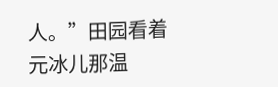人。”田园看着元冰儿那温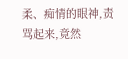柔、痴情的眼神,责骂起来,竟然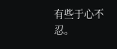有些于心不忍。